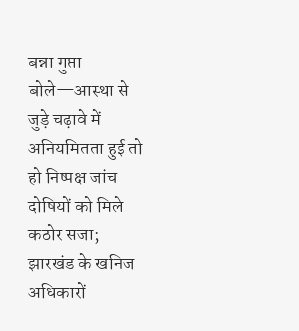बन्ना गुप्ता बोले—आस्था से जुड़े चढ़ावे में अनियमितता हुई तो हो निष्पक्ष जांच
दोषियों को मिले कठोर सजा; झारखंड के खनिज अधिकारों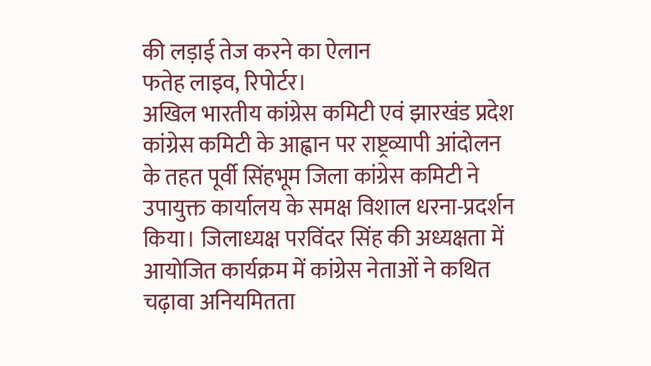की लड़ाई तेज करने का ऐलान
फतेह लाइव, रिपोर्टर।
अखिल भारतीय कांग्रेस कमिटी एवं झारखंड प्रदेश कांग्रेस कमिटी के आह्वान पर राष्ट्रव्यापी आंदोलन के तहत पूर्वी सिंहभूम जिला कांग्रेस कमिटी ने उपायुक्त कार्यालय के समक्ष विशाल धरना-प्रदर्शन किया। जिलाध्यक्ष परविंदर सिंह की अध्यक्षता में आयोजित कार्यक्रम में कांग्रेस नेताओं ने कथित चढ़ावा अनियमितता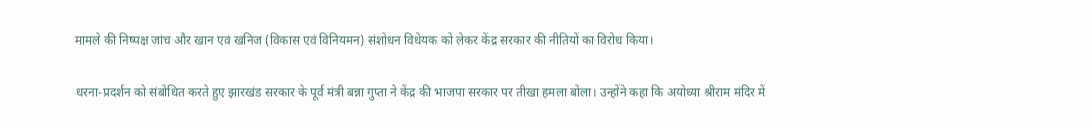मामले की निष्पक्ष जांच और खान एवं खनिज (विकास एवं विनियमन) संशोधन विधेयक को लेकर केंद्र सरकार की नीतियों का विरोध किया।

धरना-प्रदर्शन को संबोधित करते हुए झारखंड सरकार के पूर्व मंत्री बन्ना गुप्ता ने केंद्र की भाजपा सरकार पर तीखा हमला बोला। उन्होंने कहा कि अयोध्या श्रीराम मंदिर में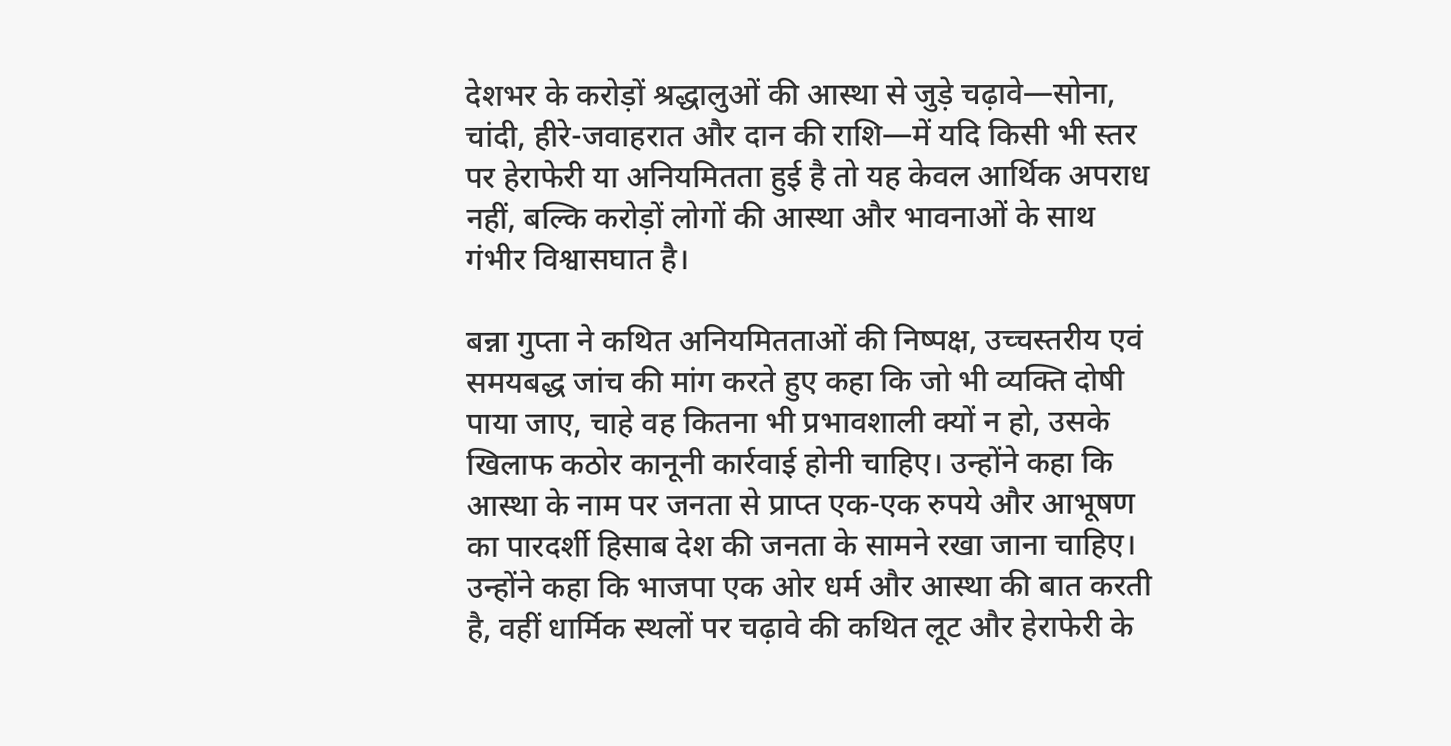देशभर के करोड़ों श्रद्धालुओं की आस्था से जुड़े चढ़ावे—सोना, चांदी, हीरे-जवाहरात और दान की राशि—में यदि किसी भी स्तर पर हेराफेरी या अनियमितता हुई है तो यह केवल आर्थिक अपराध नहीं, बल्कि करोड़ों लोगों की आस्था और भावनाओं के साथ गंभीर विश्वासघात है।

बन्ना गुप्ता ने कथित अनियमितताओं की निष्पक्ष, उच्चस्तरीय एवं समयबद्ध जांच की मांग करते हुए कहा कि जो भी व्यक्ति दोषी पाया जाए, चाहे वह कितना भी प्रभावशाली क्यों न हो, उसके खिलाफ कठोर कानूनी कार्रवाई होनी चाहिए। उन्होंने कहा कि आस्था के नाम पर जनता से प्राप्त एक-एक रुपये और आभूषण का पारदर्शी हिसाब देश की जनता के सामने रखा जाना चाहिए।
उन्होंने कहा कि भाजपा एक ओर धर्म और आस्था की बात करती है, वहीं धार्मिक स्थलों पर चढ़ावे की कथित लूट और हेराफेरी के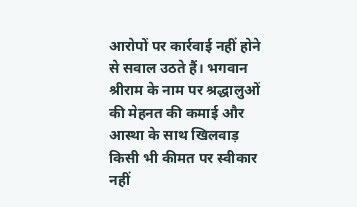आरोपों पर कार्रवाई नहीं होने से सवाल उठते हैं। भगवान श्रीराम के नाम पर श्रद्धालुओं की मेहनत की कमाई और आस्था के साथ खिलवाड़ किसी भी कीमत पर स्वीकार नहीं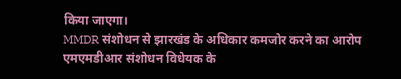किया जाएगा।
MMDR संशोधन से झारखंड के अधिकार कमजोर करने का आरोप
एमएमडीआर संशोधन विधेयक के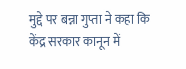मुद्दे पर बन्ना गुप्ता ने कहा कि केंद्र सरकार कानून में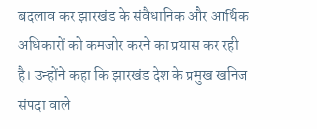बदलाव कर झारखंड के संवैधानिक और आर्थिक अधिकारों को कमजोर करने का प्रयास कर रही है। उन्होंने कहा कि झारखंड देश के प्रमुख खनिज संपदा वाले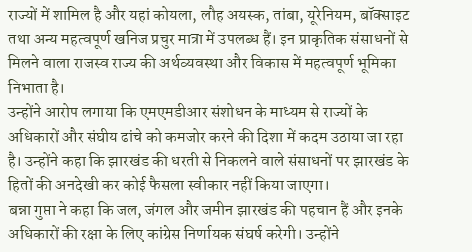राज्यों में शामिल है और यहां कोयला, लौह अयस्क, तांबा, यूरेनियम, बॉक्साइट तथा अन्य महत्वपूर्ण खनिज प्रचुर मात्रा में उपलब्ध हैं। इन प्राकृतिक संसाधनों से मिलने वाला राजस्व राज्य की अर्थव्यवस्था और विकास में महत्वपूर्ण भूमिका निभाता है।
उन्होंने आरोप लगाया कि एमएमडीआर संशोधन के माध्यम से राज्यों के अधिकारों और संघीय ढांचे को कमजोर करने की दिशा में कदम उठाया जा रहा है। उन्होंने कहा कि झारखंड की धरती से निकलने वाले संसाधनों पर झारखंड के हितों की अनदेखी कर कोई फैसला स्वीकार नहीं किया जाएगा।
बन्ना गुप्ता ने कहा कि जल, जंगल और जमीन झारखंड की पहचान हैं और इनके अधिकारों की रक्षा के लिए कांग्रेस निर्णायक संघर्ष करेगी। उन्होंने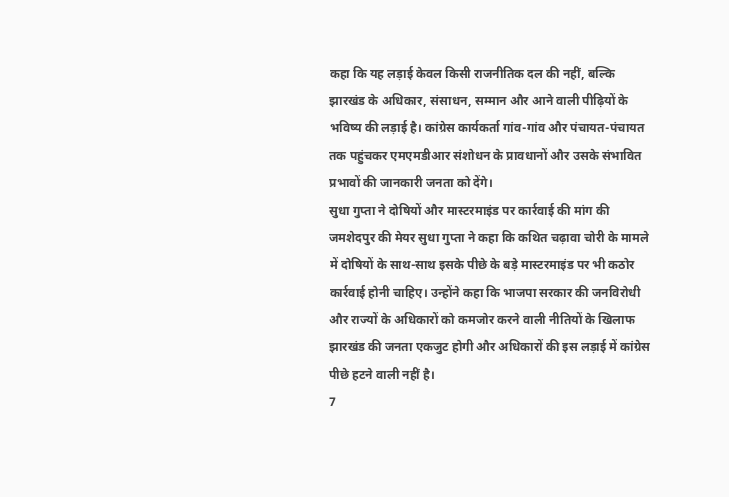कहा कि यह लड़ाई केवल किसी राजनीतिक दल की नहीं, बल्कि झारखंड के अधिकार, संसाधन, सम्मान और आने वाली पीढ़ियों के भविष्य की लड़ाई है। कांग्रेस कार्यकर्ता गांव-गांव और पंचायत-पंचायत तक पहुंचकर एमएमडीआर संशोधन के प्रावधानों और उसके संभावित प्रभावों की जानकारी जनता को देंगे।
सुधा गुप्ता ने दोषियों और मास्टरमाइंड पर कार्रवाई की मांग की
जमशेदपुर की मेयर सुधा गुप्ता ने कहा कि कथित चढ़ावा चोरी के मामले में दोषियों के साथ-साथ इसके पीछे के बड़े मास्टरमाइंड पर भी कठोर कार्रवाई होनी चाहिए। उन्होंने कहा कि भाजपा सरकार की जनविरोधी और राज्यों के अधिकारों को कमजोर करने वाली नीतियों के खिलाफ झारखंड की जनता एकजुट होगी और अधिकारों की इस लड़ाई में कांग्रेस पीछे हटने वाली नहीं है।
7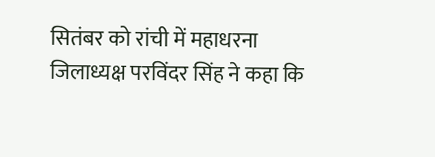सितंबर को रांची में महाधरना
जिलाध्यक्ष परविंदर सिंह ने कहा कि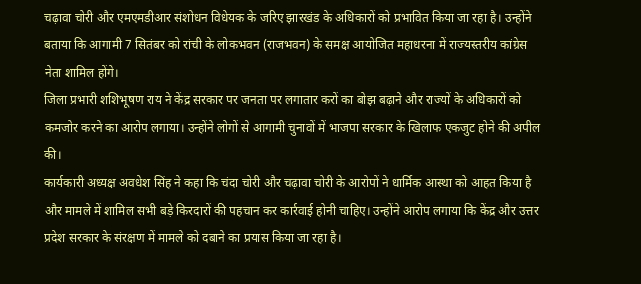चढ़ावा चोरी और एमएमडीआर संशोधन विधेयक के जरिए झारखंड के अधिकारों को प्रभावित किया जा रहा है। उन्होंने बताया कि आगामी 7 सितंबर को रांची के लोकभवन (राजभवन) के समक्ष आयोजित महाधरना में राज्यस्तरीय कांग्रेस नेता शामिल होंगे।
जिला प्रभारी शशिभूषण राय ने केंद्र सरकार पर जनता पर लगातार करों का बोझ बढ़ाने और राज्यों के अधिकारों को कमजोर करने का आरोप लगाया। उन्होंने लोगों से आगामी चुनावों में भाजपा सरकार के खिलाफ एकजुट होने की अपील की।
कार्यकारी अध्यक्ष अवधेश सिंह ने कहा कि चंदा चोरी और चढ़ावा चोरी के आरोपों ने धार्मिक आस्था को आहत किया है और मामले में शामिल सभी बड़े किरदारों की पहचान कर कार्रवाई होनी चाहिए। उन्होंने आरोप लगाया कि केंद्र और उत्तर प्रदेश सरकार के संरक्षण में मामले को दबाने का प्रयास किया जा रहा है।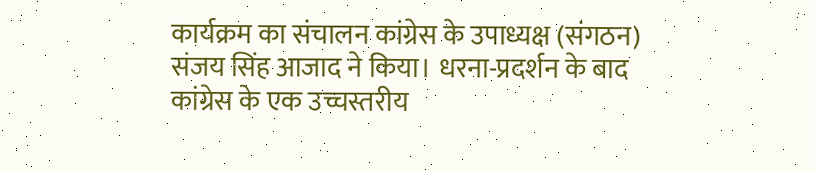कार्यक्रम का संचालन कांग्रेस के उपाध्यक्ष (संगठन) संजय सिंह आजाद ने किया। धरना-प्रदर्शन के बाद कांग्रेस के एक उच्चस्तरीय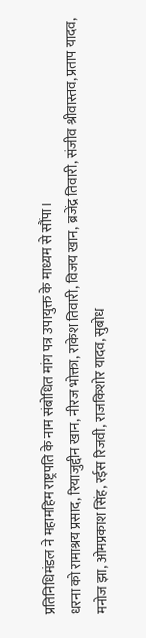प्रतिनिधिमंडल ने महामहिम राष्ट्रपति के नाम संबोधित मांग पत्र उपायुक्त के माध्यम से सौंपा।
धरना को रामाश्रय प्रसाद, रियाजुद्दीन खान, नीरज भोक्ता, राकेश तिवारी, विजय खान, ब्रजेंद्र तिवारी, संजीव श्रीवास्तव, प्रताप यादव, मनोज झा, ओमप्रकाश सिंह, रईस रिजवी, राजकिशोर यादव, सुबोध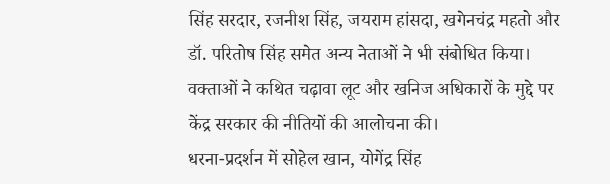सिंह सरदार, रजनीश सिंह, जयराम हांसदा, खगेनचंद्र महतो और डॉ. परितोष सिंह समेत अन्य नेताओं ने भी संबोधित किया। वक्ताओं ने कथित चढ़ावा लूट और खनिज अधिकारों के मुद्दे पर केंद्र सरकार की नीतियों की आलोचना की।
धरना-प्रदर्शन में सोहेल खान, योगेंद्र सिंह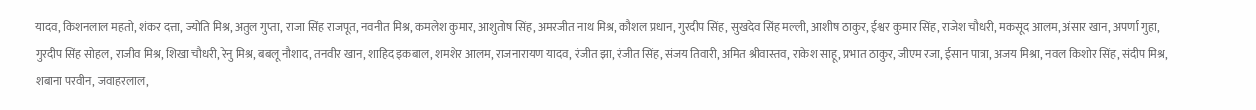यादव, किशनलाल महतो, शंकर दत्ता, ज्योति मिश्र, अतुल गुप्ता, राजा सिंह राजपूत, नवनीत मिश्र, कमलेश कुमार, आशुतोष सिंह, अमरजीत नाथ मिश्र, कौशल प्रधान, गुरदीप सिंह, सुखदेव सिंह मल्ली, आशीष ठाकुर, ईश्वर कुमार सिंह, राजेश चौधरी, मकसूद आलम, अंसार खान, अपर्णा गुहा, गुरदीप सिंह सोहल, राजीव मिश्र, शिखा चौधरी, रेनु मिश्र, बबलू नौशाद, तनवीर खान, शाहिद इकबाल, शमशेर आलम, राजनारायण यादव, रंजीत झा, रंजीत सिंह, संजय तिवारी, अमित श्रीवास्तव, राकेश साहू, प्रभात ठाकुर, जीएम रजा, ईसान पात्रा, अजय मिश्रा, नवल किशोर सिंह, संदीप मिश्र, शबाना परवीन, जवाहरलाल,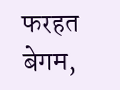फरहत बेगम,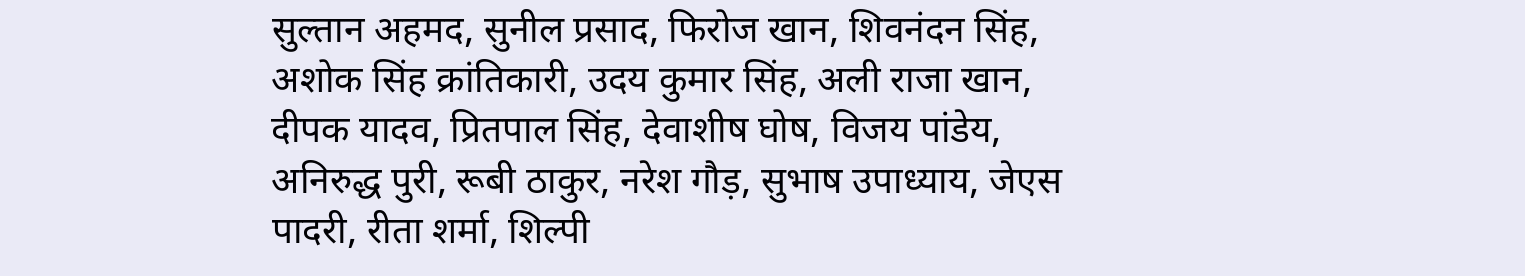सुल्तान अहमद, सुनील प्रसाद, फिरोज खान, शिवनंदन सिंह, अशोक सिंह क्रांतिकारी, उदय कुमार सिंह, अली राजा खान, दीपक यादव, प्रितपाल सिंह, देवाशीष घोष, विजय पांडेय, अनिरुद्ध पुरी, रूबी ठाकुर, नरेश गौड़, सुभाष उपाध्याय, जेएस पादरी, रीता शर्मा, शिल्पी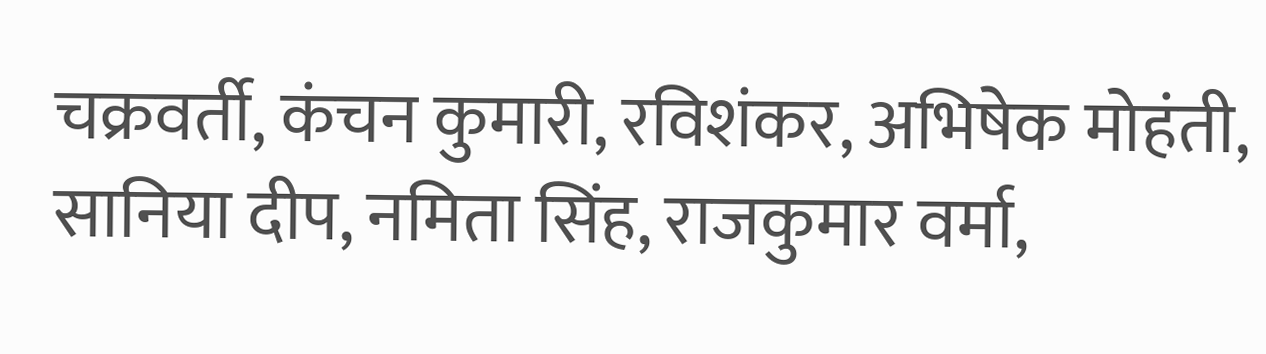चक्रवर्ती, कंचन कुमारी, रविशंकर, अभिषेक मोहंती, सानिया दीप, नमिता सिंह, राजकुमार वर्मा,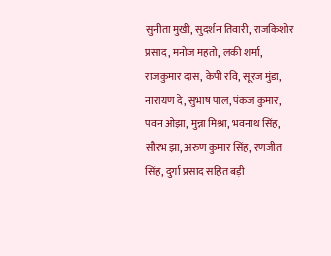सुनीता मुखी, सुदर्शन तिवारी, राजकिशोर प्रसाद, मनोज महतो, लकी शर्मा, राजकुमार दास, केपी रवि, सूरज मुंडा, नारायण दे, सुभाष पाल, पंकज कुमार, पवन ओझा, मुन्ना मिश्रा, भवनाथ सिंह, सौरभ झा, अरुण कुमार सिंह, रणजीत सिंह, दुर्गा प्रसाद सहित बड़ी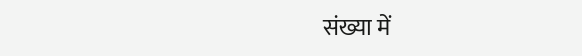संख्या में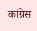कांग्रेस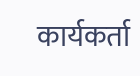कार्यकर्ता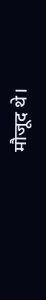मौजूद थे।